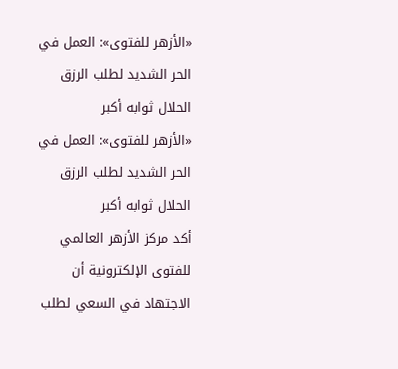«الأزهر للفتوى»: العمل في الحر الشديد لطلب الرزق الحلال ثوابه أكبر
«الأزهر للفتوى»: العمل في الحر الشديد لطلب الرزق الحلال ثوابه أكبر
أكد مركز الأزهر العالمي للفتوى الإلكترونية أن الاجتهاد في السعي لطلب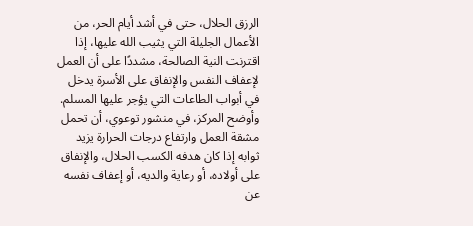الرزق الحلال، حتى في أشد أيام الحر، من الأعمال الجليلة التي يثيب الله عليها، إذا اقترنت النية الصالحة، مشددًا على أن العمل لإعفاف النفس والإنفاق على الأسرة يدخل في أبواب الطاعات التي يؤجر عليها المسلم.
وأوضح المركز، في منشور توعوي، أن تحمل مشقة العمل وارتفاع درجات الحرارة يزيد ثوابه إذا كان هدفه الكسب الحلال، والإنفاق على أولاده، أو رعاية والديه، أو إعفاف نفسه عن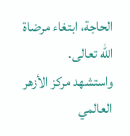الحاجة، ابتغاء مرضاة الله تعالى.
واستشهد مركز الأزهر العالمي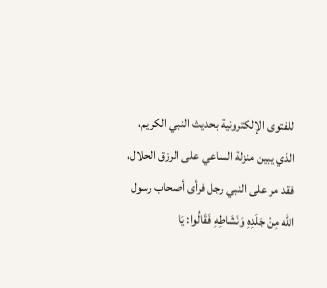للفتوى الإلكترونية بحديث النبي الكريم، الذي يبين منزلة الساعي على الرزق الحلال، فقد مر على النبي رجل فرأى أصحاب رسول الله مِنْ جَلَدِهِ وَنَشَاطِهِ فَقَالُوا: يَا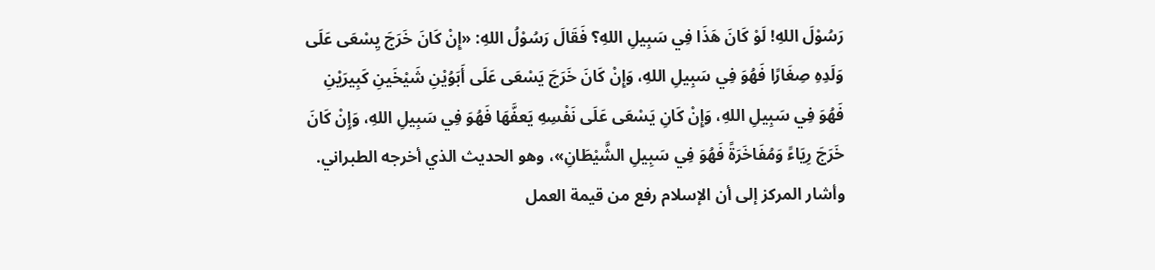رَسُوْلَ اللهِ! لَوْ كَانَ هَذَا فِي سَبِيلِ اللهِ؟ فَقَالَ رَسُوْلُ اللهِ: «إِنْ كَانَ خَرَجَ يِسْعَى عَلَى وَلَدِهِ صِغَارًا فَهُوَ فِي سَبِيلِ اللهِ، وَإِنْ كَانَ خَرَجَ يَسْعَى عَلَى أَبَوُيْنِ شَيْخَينِ كَبِيرَيْنِ فَهُوَ فِي سَبِيلِ اللهِ، وَإِنْ كَانِ يَسْعَى عَلَى نَفْسِهِ يَعفَّهَا فَهُوَ فِي سَبِيلِ اللهِ، وَإِنْ كَانَ خَرَجَ رِيَاءً وَمُفَاخَرَةً فَهُوَ فِي سَبِيلِ الشَّيْطَانِ»، وهو الحديث الذي أخرجه الطبراني.
وأشار المركز إلى أن الإسلام رفع من قيمة العمل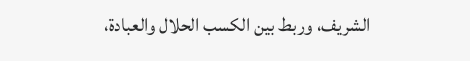الشريف، وربط بين الكسب الحلال والعبادة،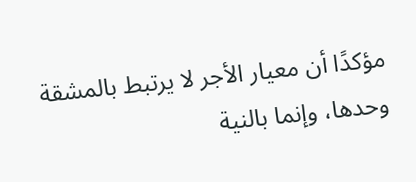مؤكدًا أن معيار الأجر لا يرتبط بالمشقة وحدها، وإنما بالنية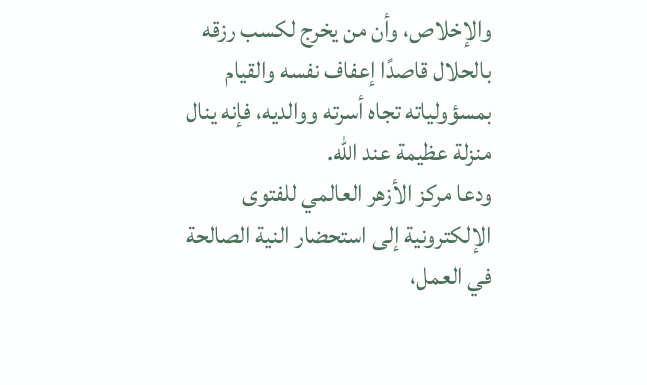والإخلاص، وأن من يخرج لكسب رزقه بالحلال قاصدًا إعفاف نفسه والقيام بمسؤولياته تجاه أسرته ووالديه، فإنه ينال منزلة عظيمة عند الله.
ودعا مركز الأزهر العالمي للفتوى الإلكترونية إلى استحضار النية الصالحة في العمل،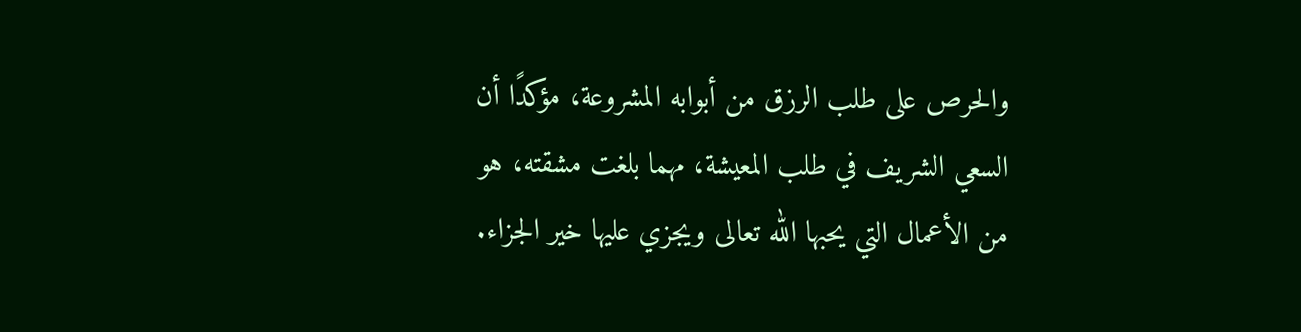والحرص على طلب الرزق من أبوابه المشروعة، مؤكدًا أن السعي الشريف في طلب المعيشة، مهما بلغت مشقته، هو من الأعمال التي يحبها الله تعالى ويجزي عليها خير الجزاء.